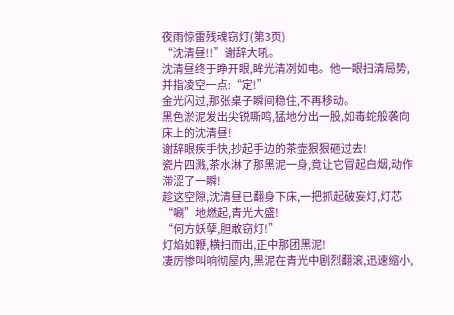夜雨惊雷残魂窃灯(第3页)
“沈清昼!!”谢辞大吼。
沈清昼终于睁开眼,眸光清冽如电。他一眼扫清局势,并指凌空一点:“定!”
金光闪过,那张桌子瞬间稳住,不再移动。
黑色淤泥发出尖锐嘶鸣,猛地分出一股,如毒蛇般袭向床上的沈清昼!
谢辞眼疾手快,抄起手边的茶壶狠狠砸过去!
瓷片四溅,茶水淋了那黑泥一身,竟让它冒起白烟,动作滞涩了一瞬!
趁这空隙,沈清昼已翻身下床,一把抓起破妄灯,灯芯“唰”地燃起,青光大盛!
“何方妖孽,胆敢窃灯!”
灯焰如鞭,横扫而出,正中那团黑泥!
凄厉惨叫响彻屋内,黑泥在青光中剧烈翻滚,迅速缩小,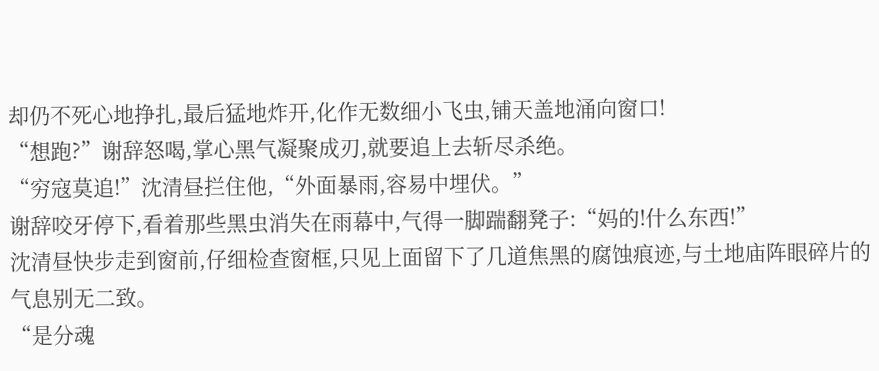却仍不死心地挣扎,最后猛地炸开,化作无数细小飞虫,铺天盖地涌向窗口!
“想跑?”谢辞怒喝,掌心黑气凝聚成刃,就要追上去斩尽杀绝。
“穷寇莫追!”沈清昼拦住他,“外面暴雨,容易中埋伏。”
谢辞咬牙停下,看着那些黑虫消失在雨幕中,气得一脚踹翻凳子:“妈的!什么东西!”
沈清昼快步走到窗前,仔细检查窗框,只见上面留下了几道焦黑的腐蚀痕迹,与土地庙阵眼碎片的气息别无二致。
“是分魂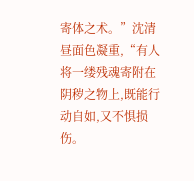寄体之术。”沈清昼面色凝重,“有人将一缕残魂寄附在阴秽之物上,既能行动自如,又不惧损伤。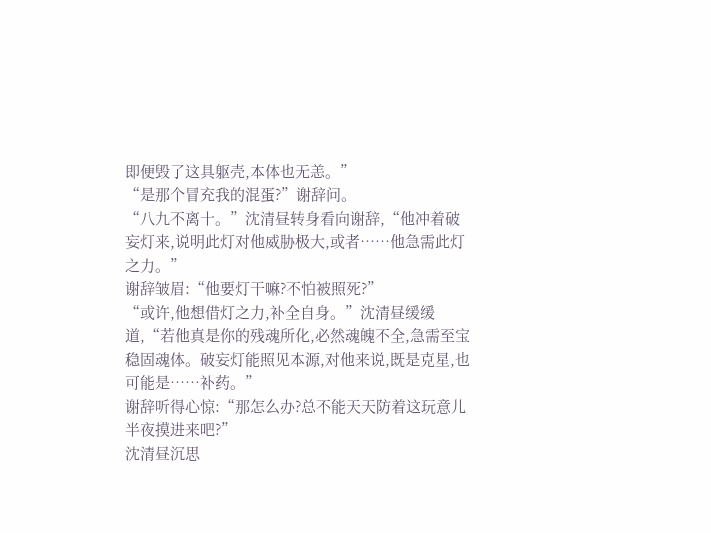即便毁了这具躯壳,本体也无恙。”
“是那个冒充我的混蛋?”谢辞问。
“八九不离十。”沈清昼转身看向谢辞,“他冲着破妄灯来,说明此灯对他威胁极大,或者……他急需此灯之力。”
谢辞皱眉:“他要灯干嘛?不怕被照死?”
“或许,他想借灯之力,补全自身。”沈清昼缓缓道,“若他真是你的残魂所化,必然魂魄不全,急需至宝稳固魂体。破妄灯能照见本源,对他来说,既是克星,也可能是……补药。”
谢辞听得心惊:“那怎么办?总不能天天防着这玩意儿半夜摸进来吧?”
沈清昼沉思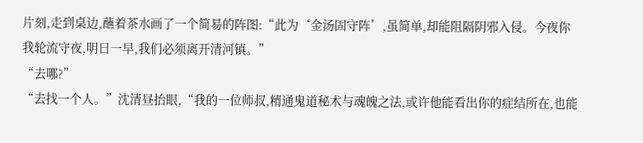片刻,走到桌边,蘸着茶水画了一个简易的阵图:“此为‘金汤固守阵’,虽简单,却能阻隔阴邪入侵。今夜你我轮流守夜,明日一早,我们必须离开清河镇。”
“去哪?”
“去找一个人。”沈清昼抬眼,“我的一位师叔,精通鬼道秘术与魂魄之法,或许他能看出你的症结所在,也能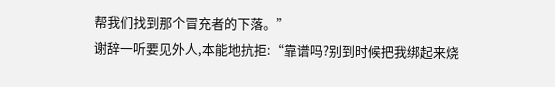帮我们找到那个冒充者的下落。”
谢辞一听要见外人,本能地抗拒:“靠谱吗?别到时候把我绑起来烧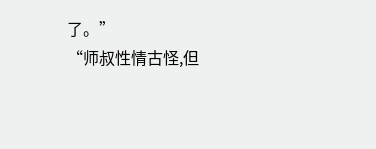了。”
“师叔性情古怪,但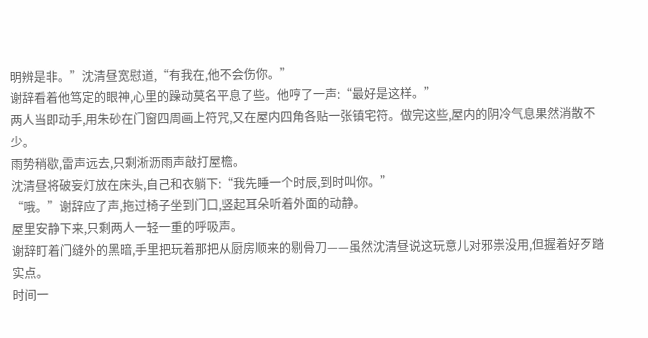明辨是非。”沈清昼宽慰道,“有我在,他不会伤你。”
谢辞看着他笃定的眼神,心里的躁动莫名平息了些。他哼了一声:“最好是这样。”
两人当即动手,用朱砂在门窗四周画上符咒,又在屋内四角各贴一张镇宅符。做完这些,屋内的阴冷气息果然消散不少。
雨势稍歇,雷声远去,只剩淅沥雨声敲打屋檐。
沈清昼将破妄灯放在床头,自己和衣躺下:“我先睡一个时辰,到时叫你。”
“哦。”谢辞应了声,拖过椅子坐到门口,竖起耳朵听着外面的动静。
屋里安静下来,只剩两人一轻一重的呼吸声。
谢辞盯着门缝外的黑暗,手里把玩着那把从厨房顺来的剔骨刀——虽然沈清昼说这玩意儿对邪祟没用,但握着好歹踏实点。
时间一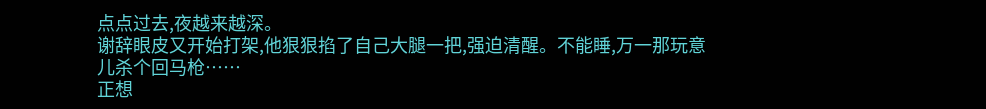点点过去,夜越来越深。
谢辞眼皮又开始打架,他狠狠掐了自己大腿一把,强迫清醒。不能睡,万一那玩意儿杀个回马枪……
正想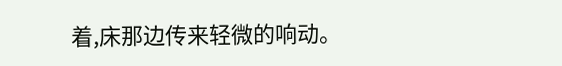着,床那边传来轻微的响动。